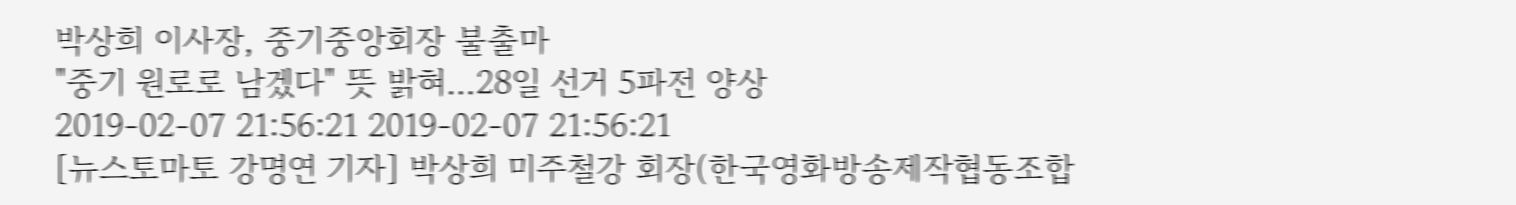박상희 이사장, 중기중앙회장 불출마
"중기 원로로 남겠다" 뜻 밝혀…28일 선거 5파전 양상
2019-02-07 21:56:21 2019-02-07 21:56:21
[뉴스토마토 강명연 기자] 박상희 미주철강 회장(한국영화방송제작협동조합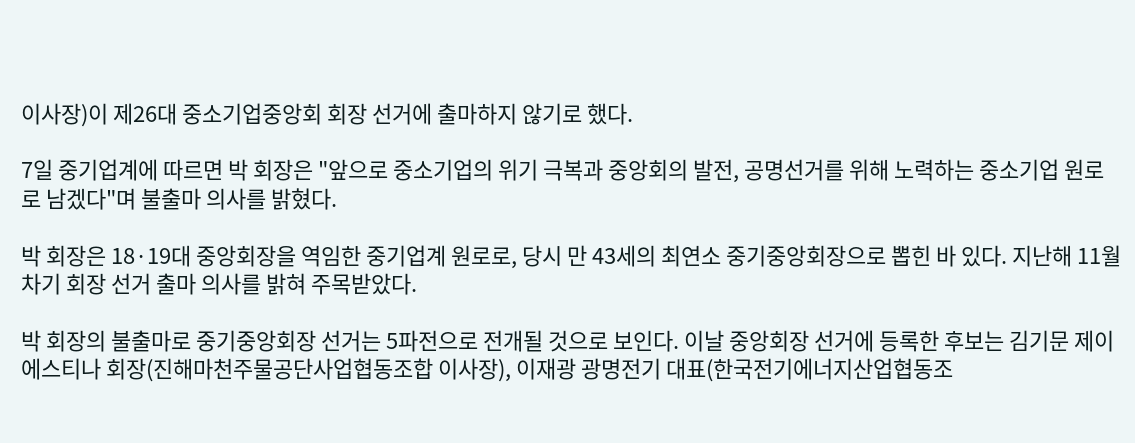이사장)이 제26대 중소기업중앙회 회장 선거에 출마하지 않기로 했다.

7일 중기업계에 따르면 박 회장은 "앞으로 중소기업의 위기 극복과 중앙회의 발전, 공명선거를 위해 노력하는 중소기업 원로로 남겠다"며 불출마 의사를 밝혔다.

박 회장은 18·19대 중앙회장을 역임한 중기업계 원로로, 당시 만 43세의 최연소 중기중앙회장으로 뽑힌 바 있다. 지난해 11월 차기 회장 선거 출마 의사를 밝혀 주목받았다.

박 회장의 불출마로 중기중앙회장 선거는 5파전으로 전개될 것으로 보인다. 이날 중앙회장 선거에 등록한 후보는 김기문 제이에스티나 회장(진해마천주물공단사업협동조합 이사장), 이재광 광명전기 대표(한국전기에너지산업협동조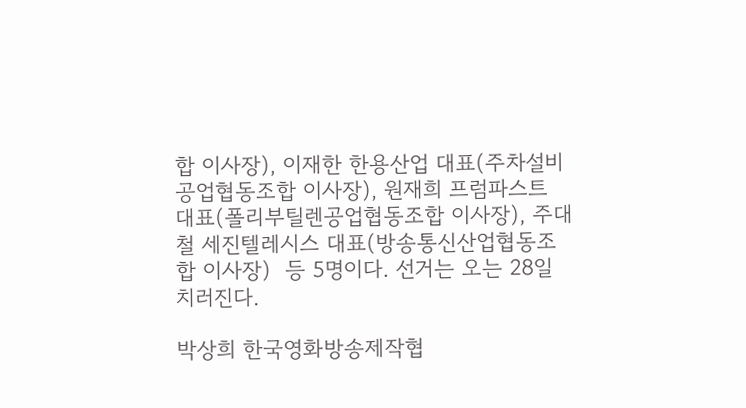합 이사장), 이재한 한용산업 대표(주차설비공업협동조합 이사장), 원재희 프럼파스트 대표(폴리부틸렌공업협동조합 이사장), 주대철 세진텔레시스 대표(방송통신산업협동조합 이사장)  등 5명이다. 선거는 오는 28일 치러진다.

박상희 한국영화방송제작협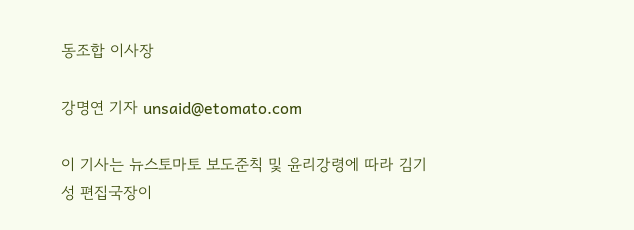동조합 이사장

강명연 기자 unsaid@etomato.com

이 기사는 뉴스토마토 보도준칙 및 윤리강령에 따라 김기성 편집국장이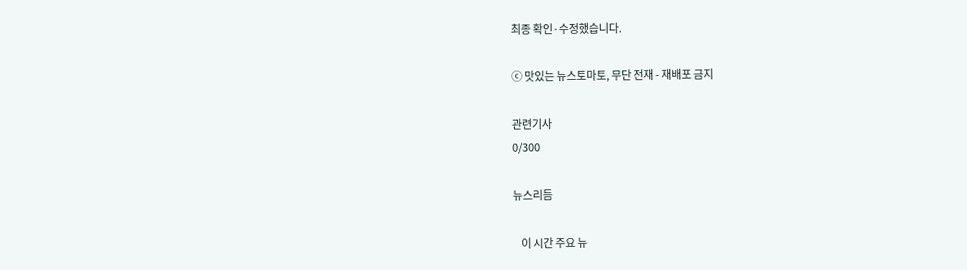최종 확인·수정했습니다.

ⓒ 맛있는 뉴스토마토, 무단 전재 - 재배포 금지

관련기사
0/300

뉴스리듬

    이 시간 주요 뉴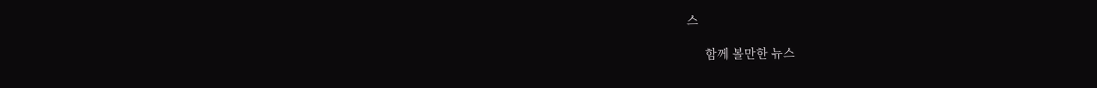스

      함께 볼만한 뉴스